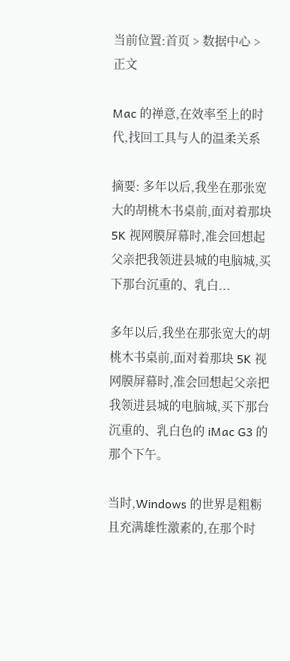当前位置:首页 > 数据中心 > 正文

Mac 的禅意,在效率至上的时代,找回工具与人的温柔关系

摘要: 多年以后,我坐在那张宽大的胡桃木书桌前,面对着那块 5K 视网膜屏幕时,准会回想起父亲把我领进县城的电脑城,买下那台沉重的、乳白...

多年以后,我坐在那张宽大的胡桃木书桌前,面对着那块 5K 视网膜屏幕时,准会回想起父亲把我领进县城的电脑城,买下那台沉重的、乳白色的 iMac G3 的那个下午。

当时,Windows 的世界是粗粝且充满雄性激素的,在那个时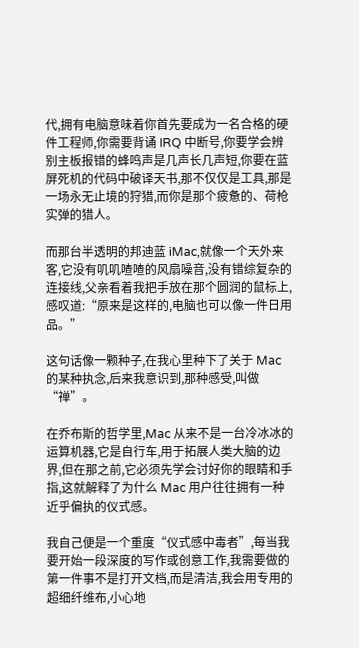代,拥有电脑意味着你首先要成为一名合格的硬件工程师,你需要背诵 IRQ 中断号,你要学会辨别主板报错的蜂鸣声是几声长几声短,你要在蓝屏死机的代码中破译天书,那不仅仅是工具,那是一场永无止境的狩猎,而你是那个疲惫的、荷枪实弹的猎人。

而那台半透明的邦迪蓝 iMac,就像一个天外来客,它没有叽叽喳喳的风扇噪音,没有错综复杂的连接线,父亲看着我把手放在那个圆润的鼠标上,感叹道:“原来是这样的,电脑也可以像一件日用品。”

这句话像一颗种子,在我心里种下了关于 Mac 的某种执念,后来我意识到,那种感受,叫做“禅”。

在乔布斯的哲学里,Mac 从来不是一台冷冰冰的运算机器,它是自行车,用于拓展人类大脑的边界,但在那之前,它必须先学会讨好你的眼睛和手指,这就解释了为什么 Mac 用户往往拥有一种近乎偏执的仪式感。

我自己便是一个重度“仪式感中毒者”,每当我要开始一段深度的写作或创意工作,我需要做的第一件事不是打开文档,而是清洁,我会用专用的超细纤维布,小心地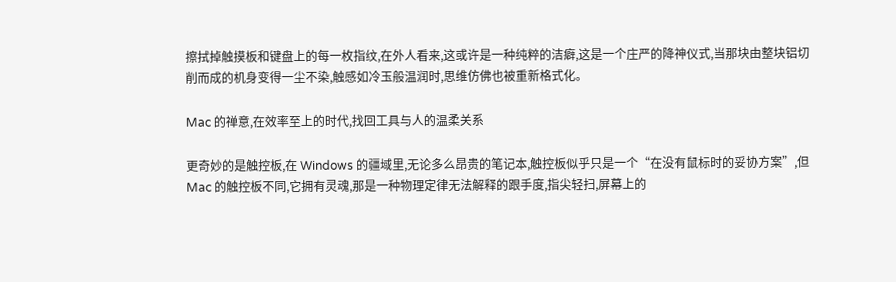擦拭掉触摸板和键盘上的每一枚指纹,在外人看来,这或许是一种纯粹的洁癖,这是一个庄严的降神仪式,当那块由整块铝切削而成的机身变得一尘不染,触感如冷玉般温润时,思维仿佛也被重新格式化。

Mac 的禅意,在效率至上的时代,找回工具与人的温柔关系

更奇妙的是触控板,在 Windows 的疆域里,无论多么昂贵的笔记本,触控板似乎只是一个“在没有鼠标时的妥协方案”,但 Mac 的触控板不同,它拥有灵魂,那是一种物理定律无法解释的跟手度,指尖轻扫,屏幕上的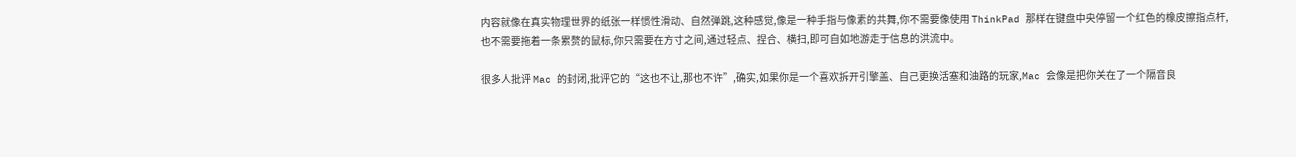内容就像在真实物理世界的纸张一样惯性滑动、自然弹跳,这种感觉,像是一种手指与像素的共舞,你不需要像使用 ThinkPad 那样在键盘中央停留一个红色的橡皮擦指点杆,也不需要拖着一条累赘的鼠标,你只需要在方寸之间,通过轻点、捏合、横扫,即可自如地游走于信息的洪流中。

很多人批评 Mac 的封闭,批评它的“这也不让,那也不许”,确实,如果你是一个喜欢拆开引擎盖、自己更换活塞和油路的玩家,Mac 会像是把你关在了一个隔音良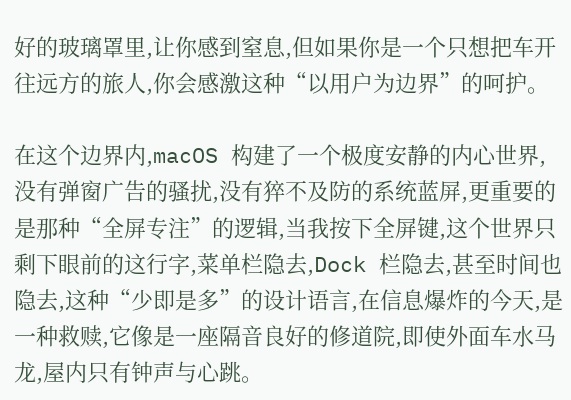好的玻璃罩里,让你感到窒息,但如果你是一个只想把车开往远方的旅人,你会感激这种“以用户为边界”的呵护。

在这个边界内,macOS 构建了一个极度安静的内心世界,没有弹窗广告的骚扰,没有猝不及防的系统蓝屏,更重要的是那种“全屏专注”的逻辑,当我按下全屏键,这个世界只剩下眼前的这行字,菜单栏隐去,Dock 栏隐去,甚至时间也隐去,这种“少即是多”的设计语言,在信息爆炸的今天,是一种救赎,它像是一座隔音良好的修道院,即使外面车水马龙,屋内只有钟声与心跳。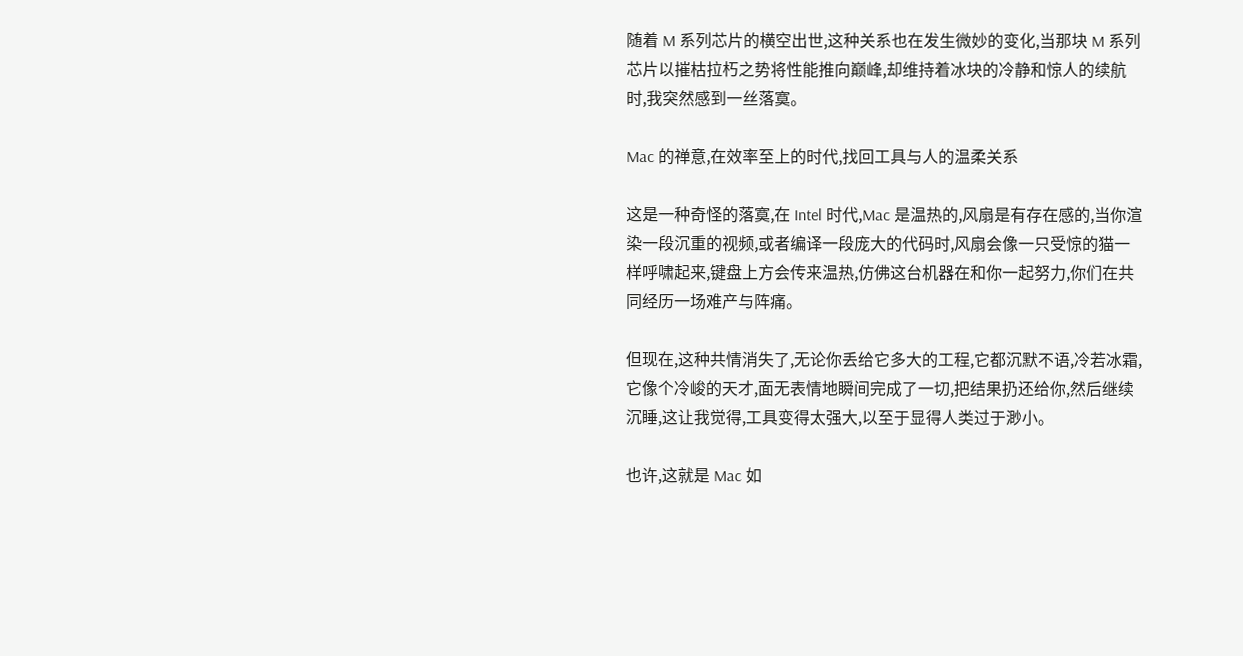随着 M 系列芯片的横空出世,这种关系也在发生微妙的变化,当那块 M 系列芯片以摧枯拉朽之势将性能推向巅峰,却维持着冰块的冷静和惊人的续航时,我突然感到一丝落寞。

Mac 的禅意,在效率至上的时代,找回工具与人的温柔关系

这是一种奇怪的落寞,在 Intel 时代,Mac 是温热的,风扇是有存在感的,当你渲染一段沉重的视频,或者编译一段庞大的代码时,风扇会像一只受惊的猫一样呼啸起来,键盘上方会传来温热,仿佛这台机器在和你一起努力,你们在共同经历一场难产与阵痛。

但现在,这种共情消失了,无论你丢给它多大的工程,它都沉默不语,冷若冰霜,它像个冷峻的天才,面无表情地瞬间完成了一切,把结果扔还给你,然后继续沉睡,这让我觉得,工具变得太强大,以至于显得人类过于渺小。

也许,这就是 Mac 如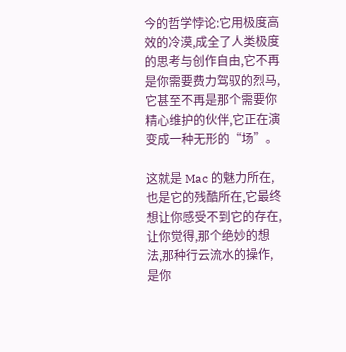今的哲学悖论:它用极度高效的冷漠,成全了人类极度的思考与创作自由,它不再是你需要费力驾驭的烈马,它甚至不再是那个需要你精心维护的伙伴,它正在演变成一种无形的“场”。

这就是 Mac 的魅力所在,也是它的残酷所在,它最终想让你感受不到它的存在,让你觉得,那个绝妙的想法,那种行云流水的操作,是你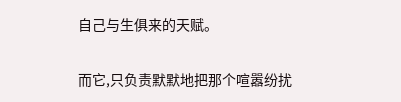自己与生俱来的天赋。

而它,只负责默默地把那个喧嚣纷扰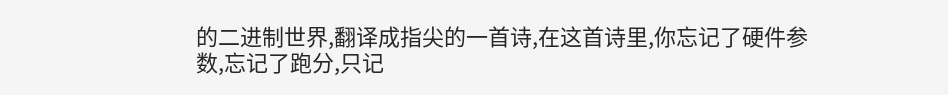的二进制世界,翻译成指尖的一首诗,在这首诗里,你忘记了硬件参数,忘记了跑分,只记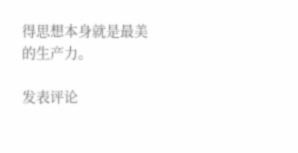得思想本身就是最美的生产力。

发表评论